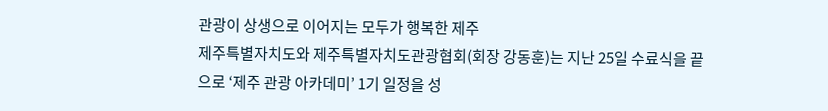관광이 상생으로 이어지는 모두가 행복한 제주
제주특별자치도와 제주특별자치도관광협회(회장 강동훈)는 지난 25일 수료식을 끝으로 ‘제주 관광 아카데미’ 1기 일정을 성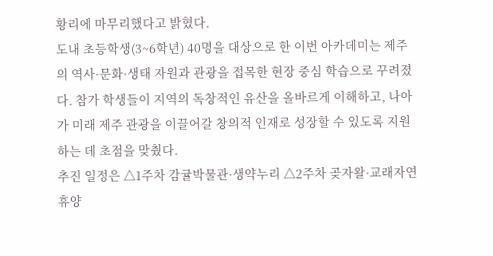황리에 마무리했다고 밝혔다.
도내 초등학생(3~6학년) 40명을 대상으로 한 이번 아카데미는 제주의 역사·문화·생태 자원과 관광을 접목한 현장 중심 학습으로 꾸려졌다. 참가 학생들이 지역의 독창적인 유산을 올바르게 이해하고, 나아가 미래 제주 관광을 이끌어갈 창의적 인재로 성장할 수 있도록 지원하는 데 초점을 맞췄다.
추진 일정은 △1주차 감귤박물관·생약누리 △2주차 곶자왈·교래자연휴양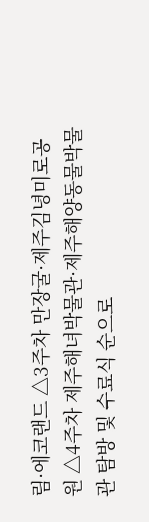림·에코랜드 △3주차 만장굴·제주김녕미로공원 △4주차 제주해녀박물관·제주해양동물박물관 탐방 및 수료식 순으로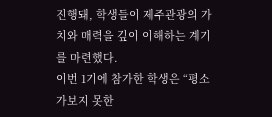진행돼, 학생들이 제주관광의 가치와 매력을 깊이 이해하는 계기를 마련했다.
이번 1기에 참가한 학생은 “평소 가보지 못한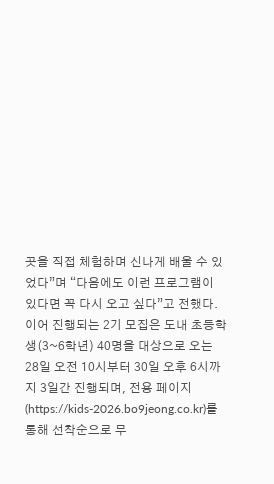곳을 직접 체험하며 신나게 배울 수 있었다”며 “다음에도 이런 프로그램이 있다면 꼭 다시 오고 싶다”고 전했다.
이어 진행되는 2기 모집은 도내 초등학생(3~6학년) 40명을 대상으로 오는 28일 오전 10시부터 30일 오후 6시까지 3일간 진행되며, 전용 페이지(https://kids-2026.bo9jeong.co.kr)를 통해 선착순으로 무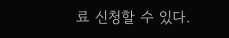료 신청할 수 있다.